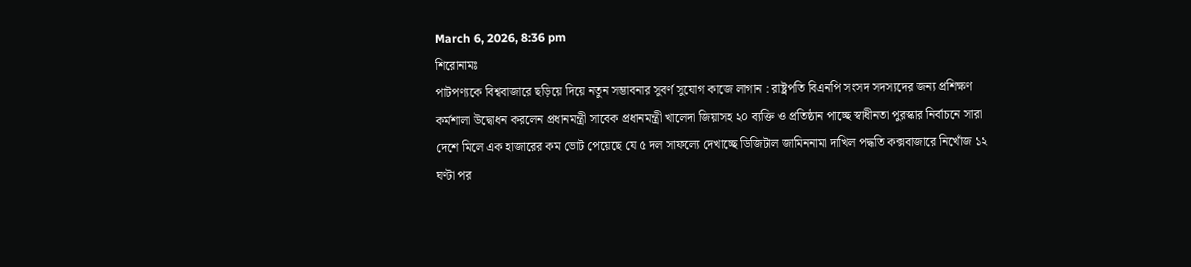March 6, 2026, 8:36 pm
শিরোনামঃ
পাটপণ্যকে বিশ্ববাজারে ছড়িয়ে দিয়ে নতুন সম্ভাবনার সুবর্ণ সুযোগ কাজে লাগান : রাষ্ট্রপতি বিএনপি সংসদ সদস্যদের জন্য প্রশিক্ষণ কর্মশালা উদ্বোধন করলেন প্রধানমন্ত্রী সাবেক প্রধানমন্ত্রী খালেদা জিয়াসহ ২০ ব্যক্তি ও প্রতিষ্ঠান পাচ্ছে স্বাধীনতা পুরস্কার নির্বাচনে সারা দেশে মিলে এক হাজারের কম ভোট পেয়েছে যে ৫ দল সাফল্যে দেখাচ্ছে ডিজিটাল জামিননামা দাখিল পদ্ধতি কক্সবাজারে নিখোঁজ ১২ ঘণ্টা পর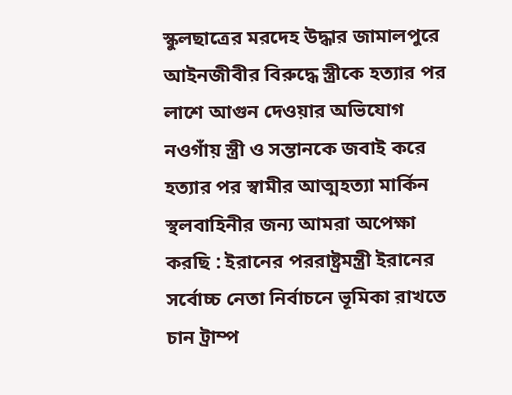স্কুলছাত্রের মরদেহ উদ্ধার জামালপুরে আইনজীবীর বিরুদ্ধে স্ত্রীকে হত্যার পর লাশে আগুন দেওয়ার অভিযোগ নওগাঁয় স্ত্রী ও সন্তানকে জবাই করে হত্যার পর স্বামীর আত্মহত্যা মার্কিন স্থলবাহিনীর জন্য আমরা অপেক্ষা করছি : ইরানের পররাষ্ট্রমন্ত্রী ইরানের সর্বোচ্চ নেতা নির্বাচনে ভূমিকা রাখতে চান ট্রাম্প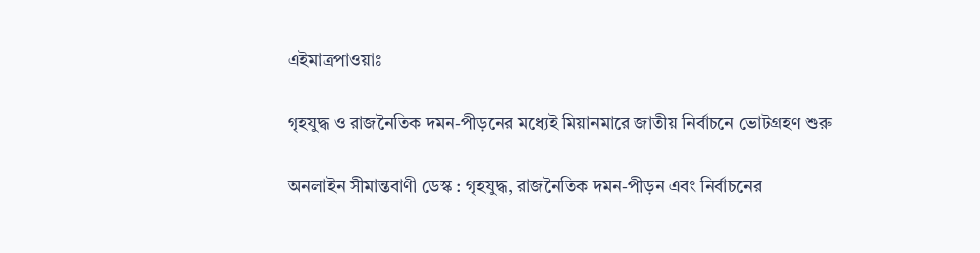এইমাত্রপাওয়াঃ

গৃহযুদ্ধ ও রাজনৈতিক দমন-পীড়নের মধ্যেই মিয়ানমারে জাতীয় নির্বাচনে ভোটগ্রহণ শুরু

অনলাইন সীমান্তবাণী ডেস্ক : গৃহযুদ্ধ, রাজনৈতিক দমন-পীড়ন এবং নির্বাচনের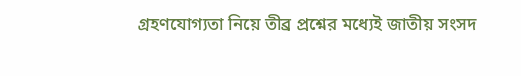গ্রহণযোগ্যতা নিয়ে তীব্র প্রশ্নের মধ্যেই জাতীয় সংসদ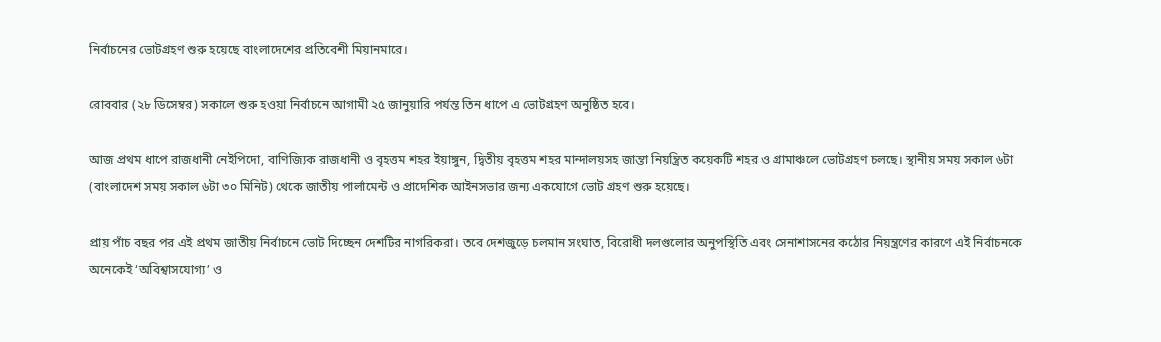নির্বাচনের ভোটগ্রহণ শুরু হয়েছে বাংলাদেশের প্রতিবেশী মিয়ানমারে।

রোববার (২৮ ডিসেম্বর) সকালে শুরু হওয়া নির্বাচনে আগামী ২৫ জানুয়ারি পর্যন্ত তিন ধাপে এ ভোটগ্রহণ অনুষ্ঠিত হবে।

আজ প্রথম ধাপে রাজধানী নেইপিদো, বাণিজ্যিক রাজধানী ও বৃহত্তম শহর ইয়াঙ্গুন, দ্বিতীয় বৃহত্তম শহর মান্দালয়সহ জান্তা নিয়ন্ত্রিত কয়েকটি শহর ও গ্রামাঞ্চলে ভোটগ্রহণ চলছে। স্থানীয় সময় সকাল ৬টা (বাংলাদেশ সময় সকাল ৬টা ৩০ মিনিট) থেকে জাতীয় পার্লামেন্ট ও প্রাদেশিক আইনসভার জন্য একযোগে ভোট গ্রহণ শুরু হয়েছে।

প্রায় পাঁচ বছর পর এই প্রথম জাতীয় নির্বাচনে ভোট দিচ্ছেন দেশটির নাগরিকরা। তবে দেশজুড়ে চলমান সংঘাত, বিরোধী দলগুলোর অনুপস্থিতি এবং সেনাশাসনের কঠোর নিয়ন্ত্রণের কারণে এই নির্বাচনকে অনেকেই ‘অবিশ্বাসযোগ্য’ ও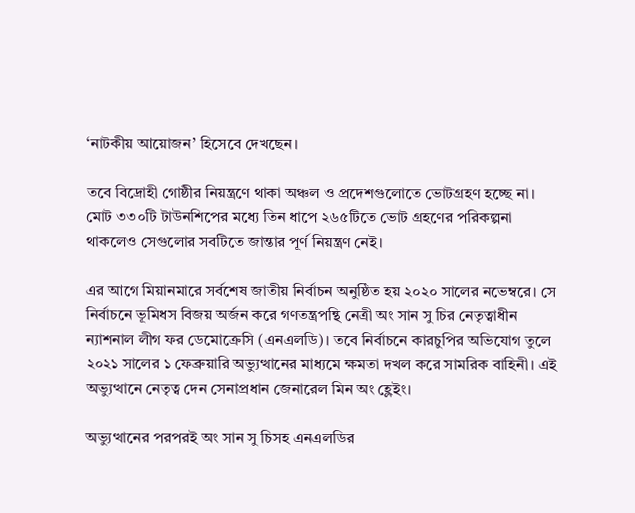‘নাটকীয় আয়োজন’ হিসেবে দেখছেন।

তবে বিদ্রোহী গোষ্ঠীর নিয়ন্ত্রণে থাকা অঞ্চল ও প্রদেশগুলোতে ভোটগ্রহণ হচ্ছে না। মোট ৩৩০টি টাউনশিপের মধ্যে তিন ধাপে ২৬৫টিতে ভোট গ্রহণের পরিকল্পনা থাকলেও সেগুলোর সবটিতে জান্তার পূর্ণ নিয়ন্ত্রণ নেই।

এর আগে মিয়ানমারে সর্বশেষ জাতীয় নির্বাচন অনুষ্ঠিত হয় ২০২০ সালের নভেম্বরে। সে নির্বাচনে ভূমিধস বিজয় অর্জন করে গণতন্ত্রপন্থি নেত্রী অং সান সু চির নেতৃত্বাধীন ন্যাশনাল লীগ ফর ডেমোক্রেসি (এনএলডি)। তবে নির্বাচনে কারচুপির অভিযোগ তুলে ২০২১ সালের ১ ফেব্রুয়ারি অভ্যুত্থানের মাধ্যমে ক্ষমতা দখল করে সামরিক বাহিনী। এই অভ্যুত্থানে নেতৃত্ব দেন সেনাপ্রধান জেনারেল মিন অং হ্লেইং।

অভ্যুত্থানের পরপরই অং সান সু চিসহ এনএলডির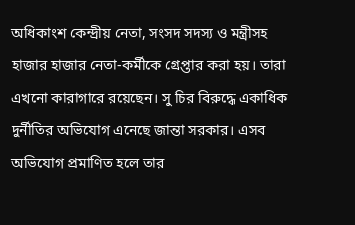অধিকাংশ কেন্দ্রীয় নেতা, সংসদ সদস্য ও মন্ত্রীসহ হাজার হাজার নেতা-কর্মীকে গ্রেপ্তার করা হয়। তারা এখনো কারাগারে রয়েছেন। সু চির বিরুদ্ধে একাধিক দুর্নীতির অভিযোগ এনেছে জান্তা সরকার। এসব অভিযোগ প্রমাণিত হলে তার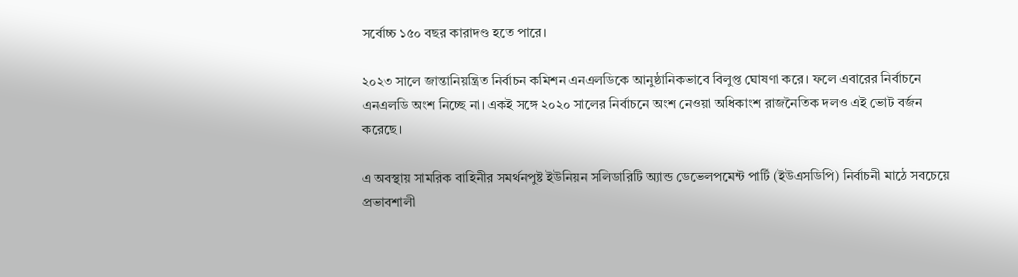সর্বোচ্চ ১৫০ বছর কারাদণ্ড হতে পারে।

২০২৩ সালে জান্তানিয়ন্ত্রিত নির্বাচন কমিশন এনএলডিকে আনুষ্ঠানিকভাবে বিলুপ্ত ঘোষণা করে। ফলে এবারের নির্বাচনে এনএলডি অংশ নিচ্ছে না। একই সঙ্গে ২০২০ সালের নির্বাচনে অংশ নেওয়া অধিকাংশ রাজনৈতিক দলও এই ভোট বর্জন করেছে।

এ অবস্থায় সামরিক বাহিনীর সমর্থনপুষ্ট ইউনিয়ন সলিডারিটি অ্যান্ড ডেভেলপমেন্ট পার্টি (ইউএসডিপি) নির্বাচনী মাঠে সবচেয়ে প্রভাবশালী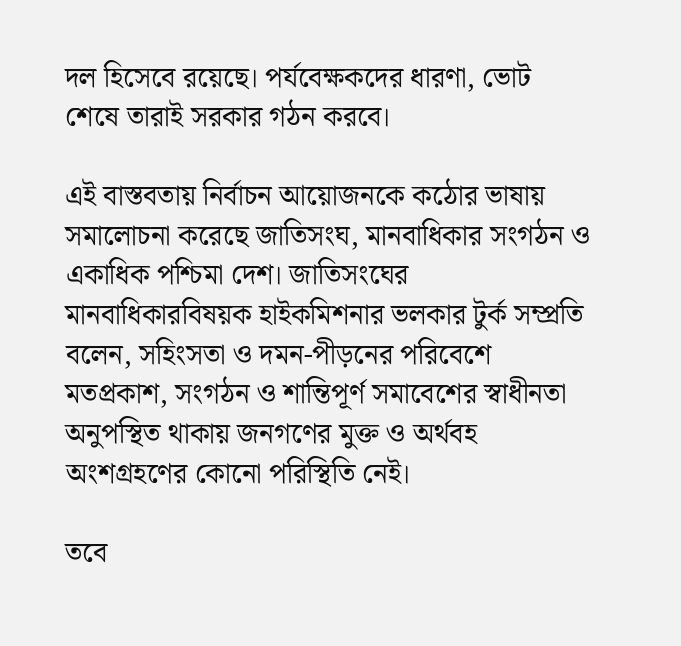দল হিসেবে রয়েছে। পর্যবেক্ষকদের ধারণা, ভোট শেষে তারাই সরকার গঠন করবে।

এই বাস্তবতায় নির্বাচন আয়োজনকে কঠোর ভাষায় সমালোচনা করেছে জাতিসংঘ, মানবাধিকার সংগঠন ও একাধিক পশ্চিমা দেশ। জাতিসংঘের মানবাধিকারবিষয়ক হাইকমিশনার ভলকার টুর্ক সম্প্রতি বলেন, সহিংসতা ও দমন-পীড়নের পরিবেশে মতপ্রকাশ, সংগঠন ও শান্তিপূর্ণ সমাবেশের স্বাধীনতা অনুপস্থিত থাকায় জনগণের মুক্ত ও অর্থবহ অংশগ্রহণের কোনো পরিস্থিতি নেই।

তবে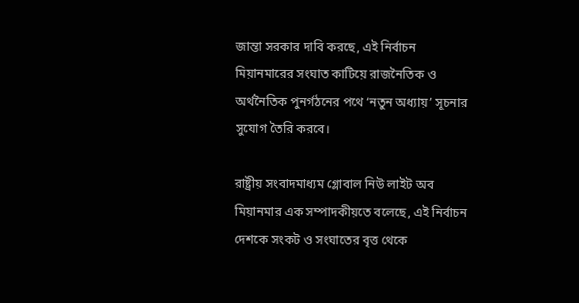জান্তা সরকার দাবি করছে, এই নির্বাচন মিয়ানমারের সংঘাত কাটিয়ে রাজনৈতিক ও অর্থনৈতিক পুনর্গঠনের পথে ‘নতুন অধ্যায়’ সূচনার সুযোগ তৈরি করবে।

রাষ্ট্রীয় সংবাদমাধ্যম গ্লোবাল নিউ লাইট অব মিয়ানমার এক সম্পাদকীয়তে বলেছে, এই নির্বাচন দেশকে সংকট ও সংঘাতের বৃত্ত থেকে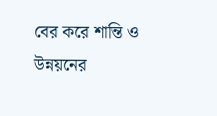বের করে শান্তি ও উন্নয়নের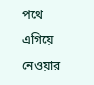পথে এগিয়ে নেওয়ার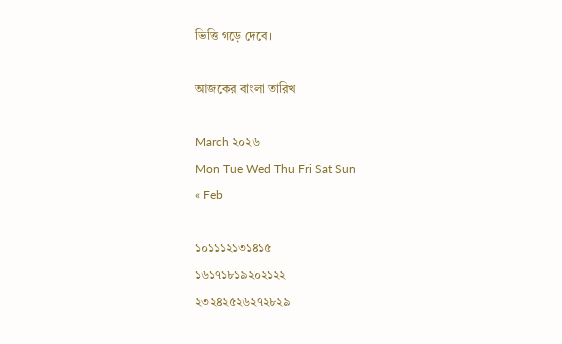ভিত্তি গড়ে দেবে।

আজকের বাংলা তারিখ

March ২০২৬
Mon Tue Wed Thu Fri Sat Sun
« Feb

১০১১১২১৩১৪১৫
১৬১৭১৮১৯২০২১২২
২৩২৪২৫২৬২৭২৮২৯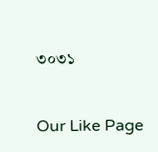৩০৩১


Our Like Page